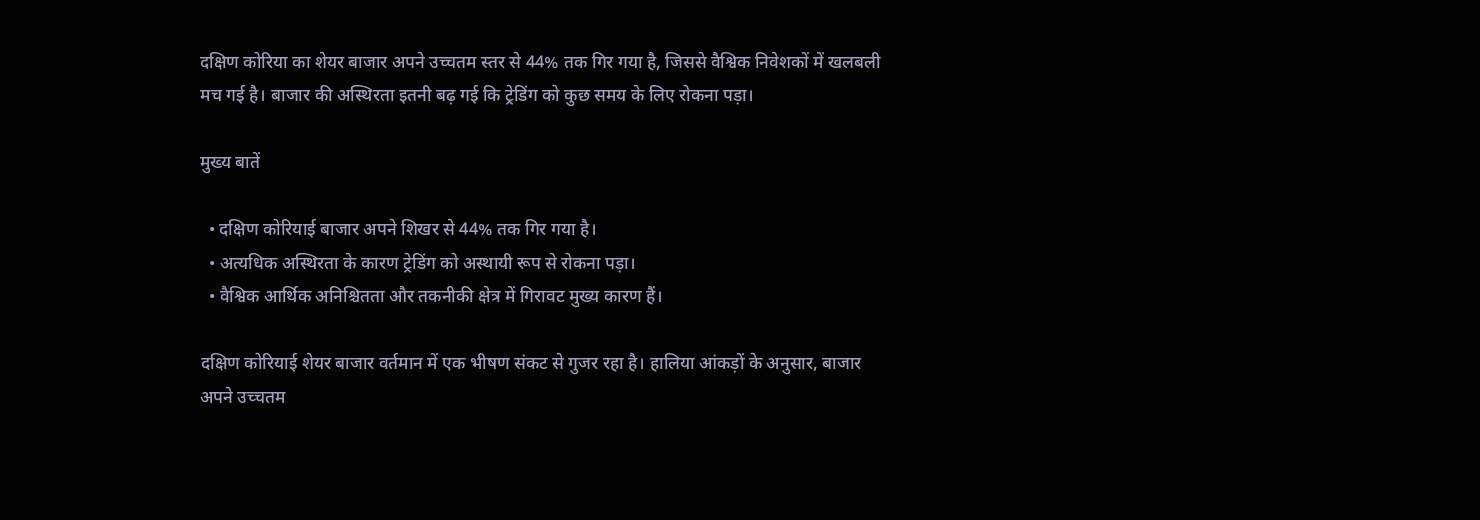दक्षिण कोरिया का शेयर बाजार अपने उच्चतम स्तर से 44% तक गिर गया है, जिससे वैश्विक निवेशकों में खलबली मच गई है। बाजार की अस्थिरता इतनी बढ़ गई कि ट्रेडिंग को कुछ समय के लिए रोकना पड़ा।

मुख्य बातें

  • दक्षिण कोरियाई बाजार अपने शिखर से 44% तक गिर गया है।
  • अत्यधिक अस्थिरता के कारण ट्रेडिंग को अस्थायी रूप से रोकना पड़ा।
  • वैश्विक आर्थिक अनिश्चितता और तकनीकी क्षेत्र में गिरावट मुख्य कारण हैं।

दक्षिण कोरियाई शेयर बाजार वर्तमान में एक भीषण संकट से गुजर रहा है। हालिया आंकड़ों के अनुसार, बाजार अपने उच्चतम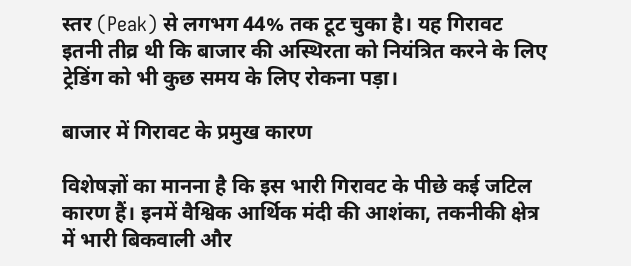स्तर (Peak) से लगभग 44% तक टूट चुका है। यह गिरावट इतनी तीव्र थी कि बाजार की अस्थिरता को नियंत्रित करने के लिए ट्रेडिंग को भी कुछ समय के लिए रोकना पड़ा।

बाजार में गिरावट के प्रमुख कारण

विशेषज्ञों का मानना है कि इस भारी गिरावट के पीछे कई जटिल कारण हैं। इनमें वैश्विक आर्थिक मंदी की आशंका, तकनीकी क्षेत्र में भारी बिकवाली और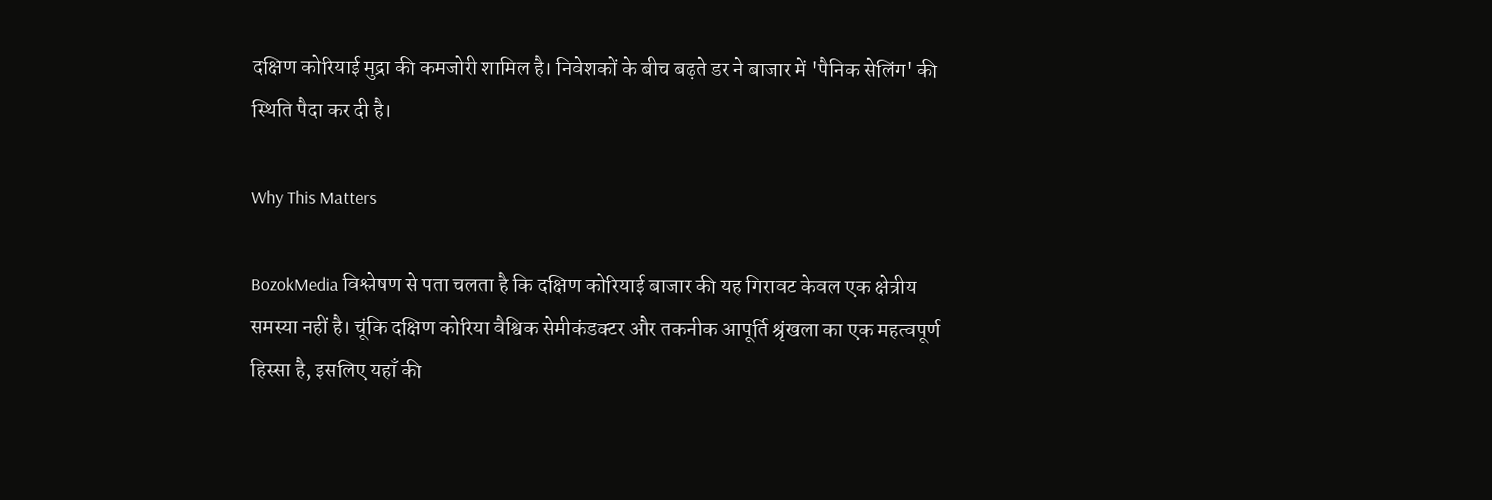दक्षिण कोरियाई मुद्रा की कमजोरी शामिल है। निवेशकों के बीच बढ़ते डर ने बाजार में 'पैनिक सेलिंग' की स्थिति पैदा कर दी है।

Why This Matters

BozokMedia विश्लेषण से पता चलता है कि दक्षिण कोरियाई बाजार की यह गिरावट केवल एक क्षेत्रीय समस्या नहीं है। चूंकि दक्षिण कोरिया वैश्विक सेमीकंडक्टर और तकनीक आपूर्ति श्रृंखला का एक महत्वपूर्ण हिस्सा है, इसलिए यहाँ की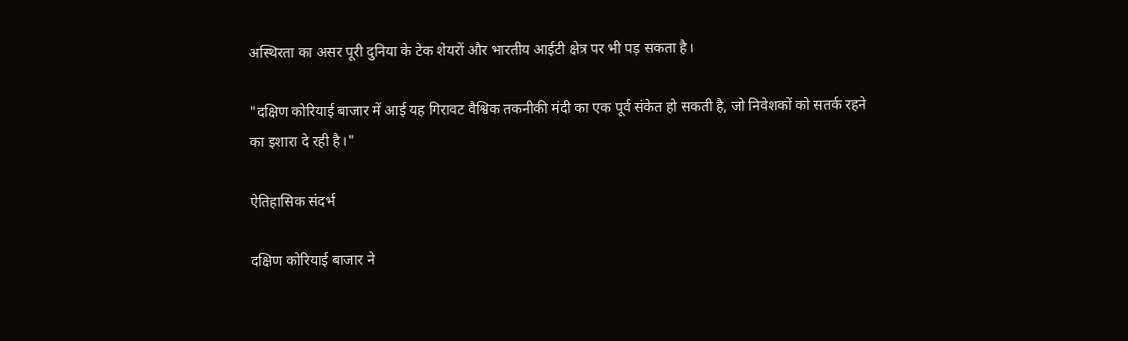अस्थिरता का असर पूरी दुनिया के टेक शेयरों और भारतीय आईटी क्षेत्र पर भी पड़ सकता है।

"दक्षिण कोरियाई बाजार में आई यह गिरावट वैश्विक तकनीकी मंदी का एक पूर्व संकेत हो सकती है, जो निवेशकों को सतर्क रहने का इशारा दे रही है।"

ऐतिहासिक संदर्भ

दक्षिण कोरियाई बाजार ने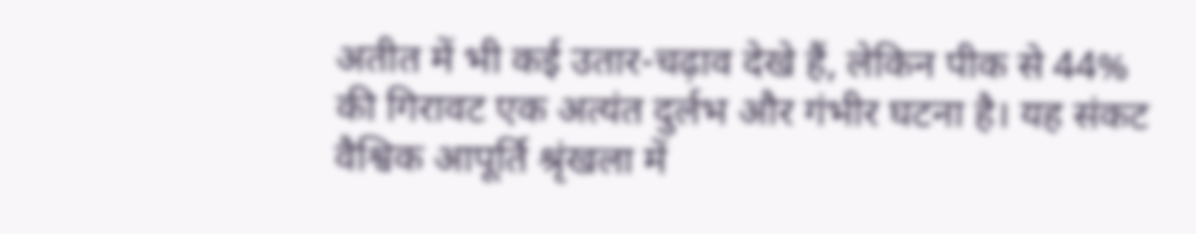अतीत में भी कई उतार-चढ़ाव देखे हैं, लेकिन पीक से 44% की गिरावट एक अत्यंत दुर्लभ और गंभीर घटना है। यह संकट वैश्विक आपूर्ति श्रृंखला में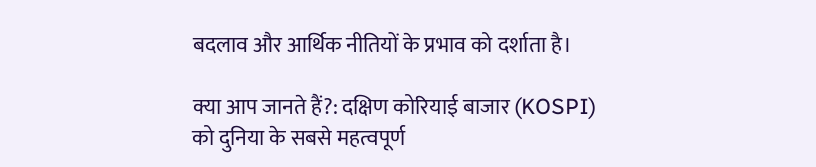बदलाव और आर्थिक नीतियों के प्रभाव को दर्शाता है।

क्या आप जानते हैं?: दक्षिण कोरियाई बाजार (KOSPI) को दुनिया के सबसे महत्वपूर्ण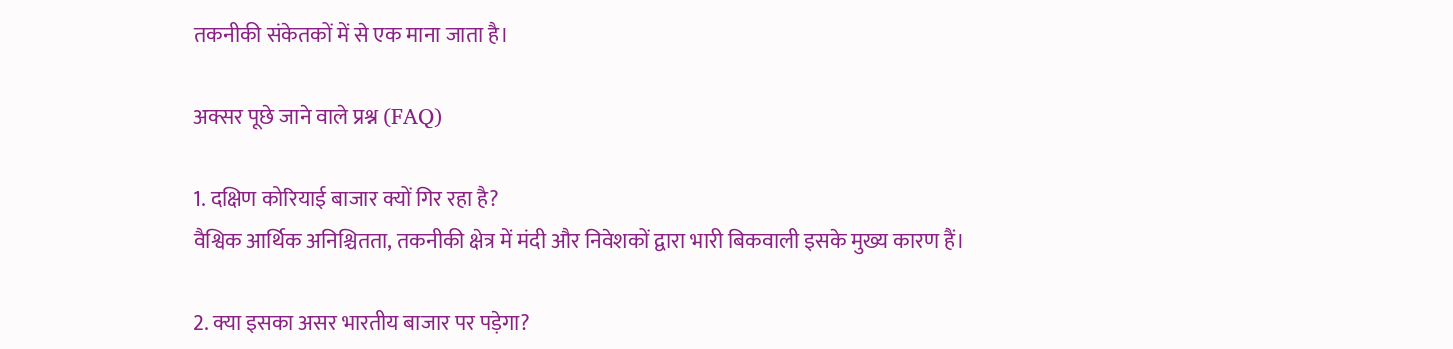तकनीकी संकेतकों में से एक माना जाता है।

अक्सर पूछे जाने वाले प्रश्न (FAQ)

1. दक्षिण कोरियाई बाजार क्यों गिर रहा है?
वैश्विक आर्थिक अनिश्चितता, तकनीकी क्षेत्र में मंदी और निवेशकों द्वारा भारी बिकवाली इसके मुख्य कारण हैं।

2. क्या इसका असर भारतीय बाजार पर पड़ेगा?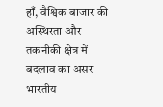हाँ, वैश्विक बाजार की अस्थिरता और तकनीकी क्षेत्र में बदलाव का असर भारतीय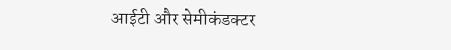आईटी और सेमीकंडक्टर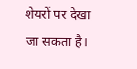शेयरों पर देखा जा सकता है।